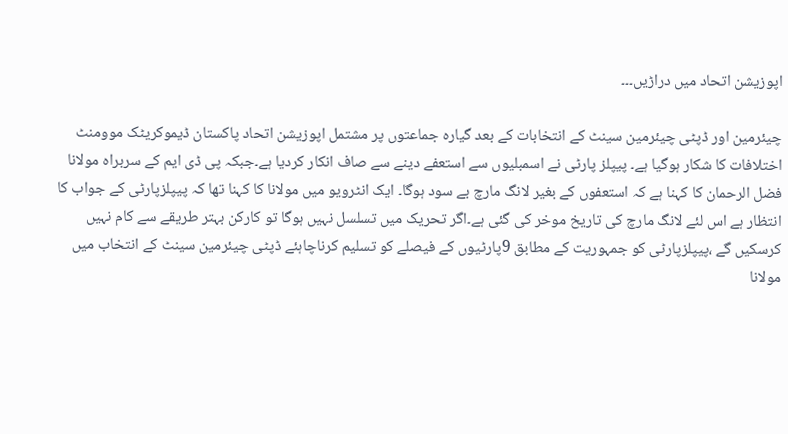اپوزیشن اتحاد میں دراڑیں۔۔۔

چیئرمین اور ڈپٹی چیئرمین سینٹ کے انتخابات کے بعد گیارہ جماعتوں پر مشتمل اپوزیشن اتحاد پاکستان ڈیموکریٹک موومنٹ اختلافات کا شکار ہوگیا ہے۔ پیپلز پارٹی نے اسمبلیوں سے استعفے دینے سے صاف انکار کردیا ہے۔جبکہ پی ڈی ایم کے سربراہ مولانا فضل الرحمان کا کہنا ہے کہ استعفوں کے بغیر لانگ مارچ بے سود ہوگا۔ ایک انٹرویو میں مولانا کا کہنا تھا کہ پیپلزپارٹی کے جواب کا انتظار ہے اس لئے لانگ مارچ کی تاریخ موخر کی گئی ہے۔اگر تحریک میں تسلسل نہیں ہوگا تو کارکن بہتر طریقے سے کام نہیں کرسکیں گے ،پیپلزپارٹی کو جمہوریت کے مطابق 9پارٹیوں کے فیصلے کو تسلیم کرناچاہئے ڈپٹی چیئرمین سینٹ کے انتخاب میں مولانا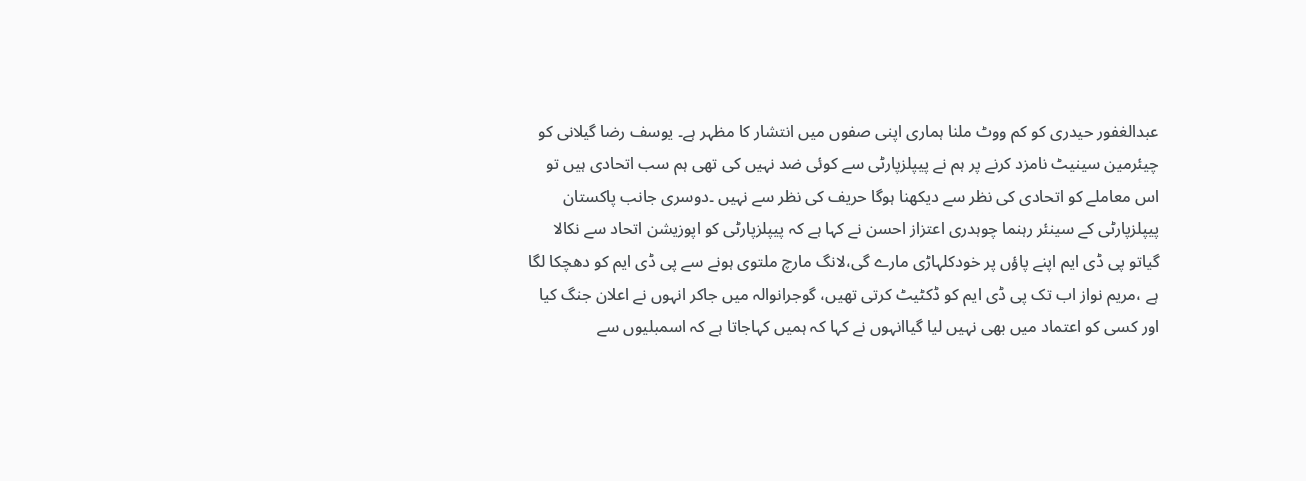عبدالغفور حیدری کو کم ووٹ ملنا ہماری اپنی صفوں میں انتشار کا مظہر ہے۔ یوسف رضا گیلانی کو چیئرمین سینیٹ نامزد کرنے پر ہم نے پیپلزپارٹی سے کوئی ضد نہیں کی تھی ہم سب اتحادی ہیں تو اس معاملے کو اتحادی کی نظر سے دیکھنا ہوگا حریف کی نظر سے نہیں ۔دوسری جانب پاکستان پیپلزپارٹی کے سینئر رہنما چوہدری اعتزاز احسن نے کہا ہے کہ پیپلزپارٹی کو اپوزیشن اتحاد سے نکالا گیاتو پی ڈی ایم اپنے پاؤں پر خودکلہاڑی مارے گی،لانگ مارچ ملتوی ہونے سے پی ڈی ایم کو دھچکا لگا ہے ،مریم نواز اب تک پی ڈی ایم کو ڈکٹیٹ کرتی تھیں، گوجرانوالہ میں جاکر انہوں نے اعلان جنگ کیا اور کسی کو اعتماد میں بھی نہیں لیا گیاانہوں نے کہا کہ ہمیں کہاجاتا ہے کہ اسمبلیوں سے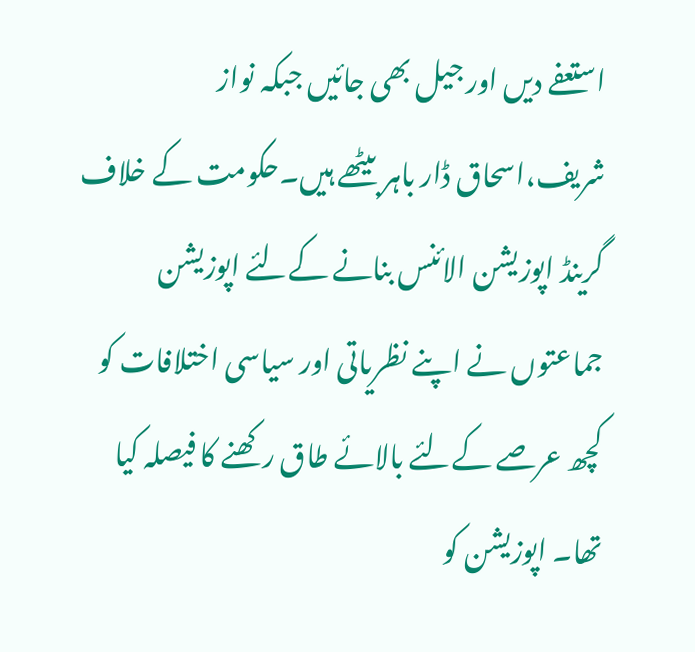استعفے دیں اور جیل بھی جائیں جبکہ نواز شریف،اسحاق ڈار باہر بیٹھے ہیں۔حکومت کے خلاف گرینڈ اپوزیشن الائنس بنانے کےلئے اپوزیشن جماعتوں نے اپنے نظریاتی اور سیاسی اختلافات کو کچھ عرصے کےلئے بالائے طاق رکھنے کا فیصلہ کیا تھا۔ اپوزیشن کو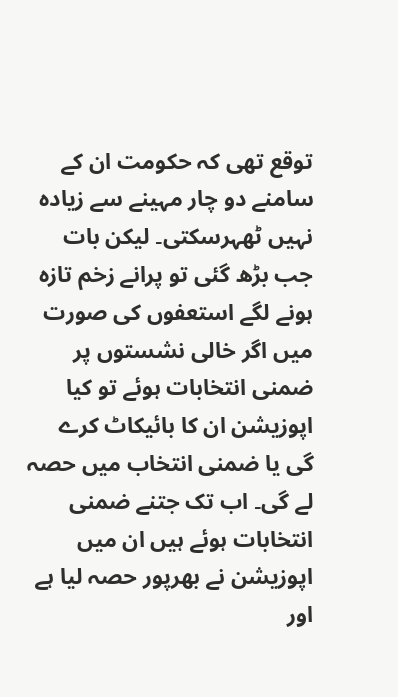توقع تھی کہ حکومت ان کے سامنے دو چار مہینے سے زیادہ نہیں ٹھہرسکتی۔ لیکن بات جب بڑھ گئی تو پرانے زخم تازہ ہونے لگے استعفوں کی صورت میں اگر خالی نشستوں پر ضمنی انتخابات ہوئے تو کیا اپوزیشن ان کا بائیکاٹ کرے گی یا ضمنی انتخاب میں حصہ لے گی۔ اب تک جتنے ضمنی انتخابات ہوئے ہیں ان میں اپوزیشن نے بھرپور حصہ لیا ہے اور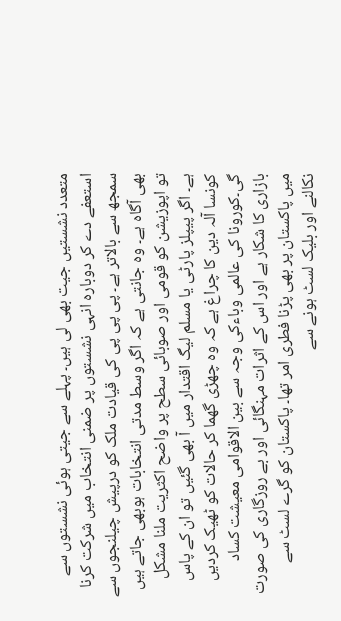متعدد نشستیں جیت بھی لی ہیں۔ پہلے سے جیتی ہوئی نشستوں سے استعفے دے کر دوبارہ انہی نشستوں پر ضمنی انتخاب میں شرکت کرنا سمجھ سے بالاتر ہے۔ پی پی پی کی قیادت ملک کو درپیش چیلنجوں سے بھی آگاہ ہے۔ وہ جانتی ہے کہ اگر وسط مدتی انتخابات ہوبھی جاتے ہیں تو اپوزیشن کو قومی اور صوبائی سطح پر واضح اکثریت ملنا مشکل ہے۔ اگر پیپلز پارٹی یا مسلم لیگ اقتدار میں آ بھی گئیں تو ان کے پاس کونسا آلہ دین کا چراغ ہے کہ وہ چھڑی گھما کر حالات کو ٹھیک کردیں گی۔کورونا کی عالمی وباءکی وجہ سے بین الاقوامی معیشت کساد بازاری کا شکار ہے اور اس کے اثرات مہنگائی اور بے روزگاری کی صورت میں پاکستان پر بھی پڑنا فطری امر تھا۔ پاکستان کو گرے لسٹ سے نکالنے اور بلیک لسٹ ہونے سے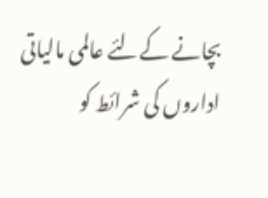بچانے کےلئے عالمی مالیاتی اداروں کی شرائط کو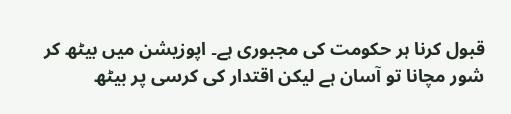قبول کرنا ہر حکومت کی مجبوری ہے۔ اپوزیشن میں بیٹھ کر شور مچانا تو آسان ہے لیکن اقتدار کی کرسی پر بیٹھ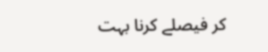کر فیصلے کرنا بہت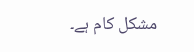مشکل کام ہے۔